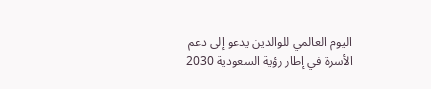اليوم العالمي للوالدين يدعو إلى دعم الأسرة في إطار رؤية السعودية 2030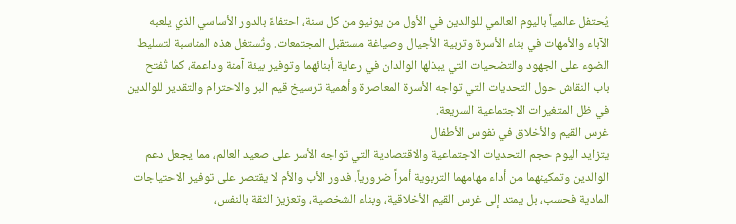يُحتفل عالمياً باليوم العالمي للوالدين في الأول من يونيو من كل سنة، احتفاءً بالدور الأساسي الذي يلعبه الآباء والأمهات في بناء الأسرة وتربية الأجيال وصياغة مستقبل المجتمعات. وتُستغل هذه المناسبة لتسليط الضوء على الجهود والتضحيات التي يبذلها الوالدان في رعاية أبنائهما وتوفير بيئة آمنة وداعمة، كما تُفتح باب النقاش حول التحديات التي تواجه الأسرة المعاصرة وأهمية ترسيخ قيم البر والاحترام والتقدير للوالدين في ظل المتغيرات الاجتماعية السريعة.
غرس القيم والأخلاق في نفوس الأطفال
يتزايد اليوم حجم التحديات الاجتماعية والاقتصادية التي تواجه الأسر على صعيد العالم، مما يجعل دعم الوالدين وتمكينهما من أداء مهامهما التربوية أمراً ضرورياً. فدور الأب والأم لا يقتصر على توفير الاحتياجات المادية فحسب، بل يمتد إلى غرس القيم الأخلاقية، وبناء الشخصية، وتعزيز الثقة بالنفس،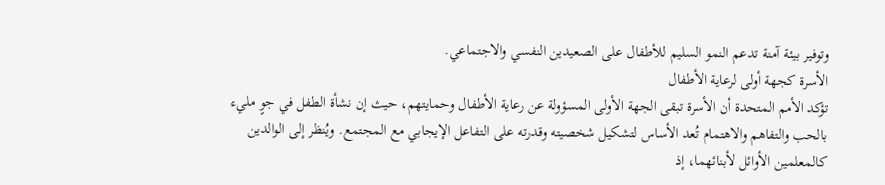وتوفير بيئة آمنة تدعم النمو السليم للأطفال على الصعيدين النفسي والاجتماعي.
الأسرة كجهة أولى لرعاية الأطفال
تؤكد الأمم المتحدة أن الأسرة تبقى الجهة الأولى المسؤولة عن رعاية الأطفال وحمايتهم، حيث إن نشأة الطفل في جوٍ مليء بالحب والتفاهم والاهتمام تُعد الأساس لتشكيل شخصيته وقدرته على التفاعل الإيجابي مع المجتمع. ويُنظر إلى الوالدين كالمعلمين الأوائل لأبنائهما، إذ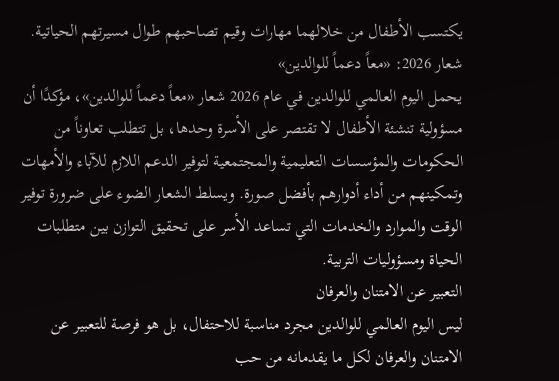يكتسب الأطفال من خلالهما مهارات وقيم تصاحبهم طوال مسيرتهم الحياتية.
شعار 2026: «معاً دعماً للوالدين»
يحمل اليوم العالمي للوالدين في عام 2026 شعار «معاً دعماً للوالدين»، مؤكدًا أن مسؤولية تنشئة الأطفال لا تقتصر على الأسرة وحدها، بل تتطلب تعاوناً من الحكومات والمؤسسات التعليمية والمجتمعية لتوفير الدعم اللازم للآباء والأمهات وتمكينهم من أداء أدوارهم بأفضل صورة. ويسلط الشعار الضوء على ضرورة توفير الوقت والموارد والخدمات التي تساعد الأسر على تحقيق التوازن بين متطلبات الحياة ومسؤوليات التربية.
التعبير عن الامتنان والعرفان
ليس اليوم العالمي للوالدين مجرد مناسبة للاحتفال، بل هو فرصة للتعبير عن الامتنان والعرفان لكل ما يقدمانه من حب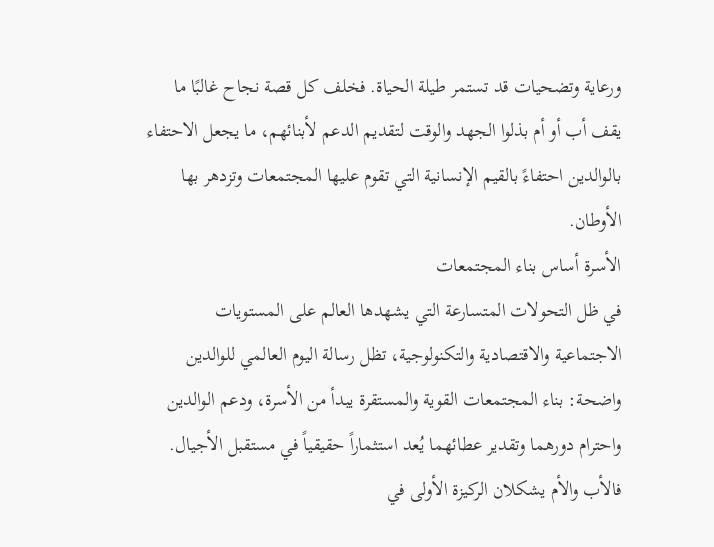ورعاية وتضحيات قد تستمر طيلة الحياة. فخلف كل قصة نجاح غالبًا ما يقف أب أو أم بذلوا الجهد والوقت لتقديم الدعم لأبنائهم، ما يجعل الاحتفاء بالوالدين احتفاءً بالقيم الإنسانية التي تقوم عليها المجتمعات وتزدهر بها الأوطان.
الأسرة أساس بناء المجتمعات
في ظل التحولات المتسارعة التي يشهدها العالم على المستويات الاجتماعية والاقتصادية والتكنولوجية، تظل رسالة اليوم العالمي للوالدين واضحة: بناء المجتمعات القوية والمستقرة يبدأ من الأسرة، ودعم الوالدين واحترام دورهما وتقدير عطائهما يُعد استثماراً حقيقياً في مستقبل الأجيال. فالأب والأم يشكلان الركيزة الأولى في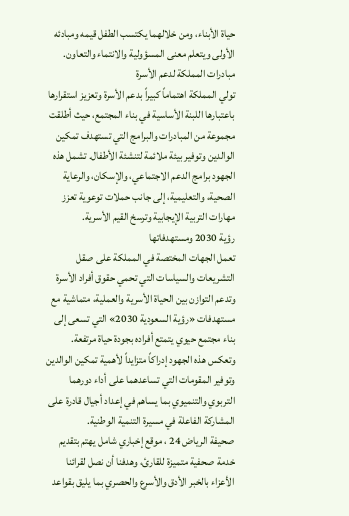حياة الأبناء، ومن خلالهما يكتسب الطفل قيمه ومبادئه الأولى ويتعلم معنى المسؤولية والانتماء والتعاون.
مبادرات المملكة لدعم الأسرة
تولي المملكة اهتماماً كبيراً بدعم الأسرة وتعزيز استقرارها باعتبارها اللبنة الأساسية في بناء المجتمع، حيث أطلقت مجموعة من المبادرات والبرامج التي تستهدف تمكين الوالدين وتوفير بيئة ملائمة لتنشئة الأطفال. تشمل هذه الجهود برامج الدعم الاجتماعي، والإسكان، والرعاية الصحية، والتعليمية، إلى جانب حملات توعوية تعزز مهارات التربية الإيجابية وترسخ القيم الأسرية.
رؤية 2030 ومستهدفاتها
تعمل الجهات المختصة في المملكة على صقل التشريعات والسياسات التي تحمي حقوق أفراد الأسرة وتدعم التوازن بين الحياة الأسرية والعملية، متماشية مع مستهدفات «رؤية السعودية 2030» التي تسعى إلى بناء مجتمع حيوي يتمتع أفراده بجودة حياة مرتفعة. وتعكس هذه الجهود إدراكاً متزايداً لأهمية تمكين الوالدين وتوفير المقومات التي تساعدهما على أداء دورهما التربوي والتنميوي بما يساهم في إعداد أجيال قادرة على المشاركة الفاعلة في مسيرة التنمية الوطنية.
صحيفة الرياض 24 ، موقع إخباري شامل يهتم بتقديم خدمة صحفية متميزة للقارئ، وهدفنا أن نصل لقرائنا الأعزاء بالخبر الأدق والأسرع والحصري بما يليق بقواعد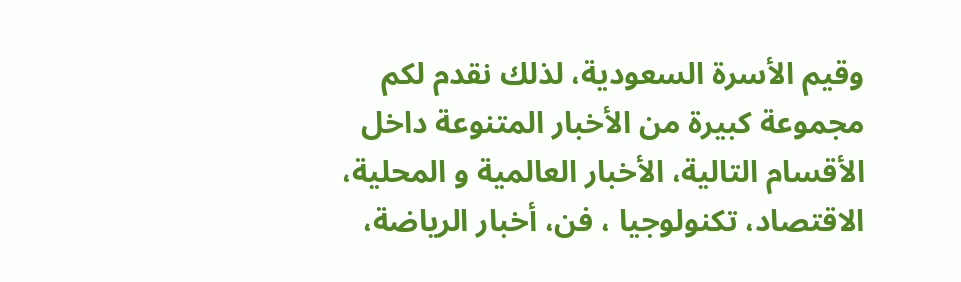وقيم الأسرة السعودية، لذلك نقدم لكم مجموعة كبيرة من الأخبار المتنوعة داخل الأقسام التالية، الأخبار العالمية و المحلية، الاقتصاد، تكنولوجيا ، فن، أخبار الرياضة،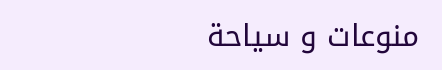منوعات و سياحة